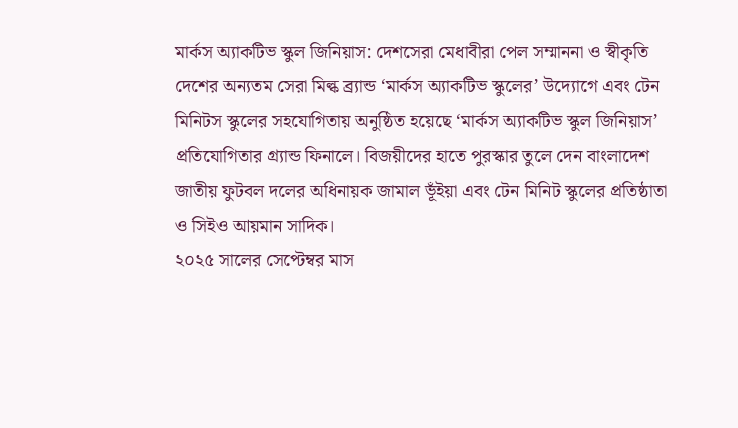মার্কস অ্যাকটিভ স্কুল জিনিয়াস: দেশসেরা মেধাবীরা পেল সম্মাননা ও স্বীকৃতি
দেশের অন্যতম সেরা মিল্ক ব্র্যান্ড ‘মার্কস অ্যাকটিভ স্কুলের’ উদ্যোগে এবং টেন মিনিটস স্কুলের সহযোগিতায় অনুষ্ঠিত হয়েছে ‘মার্কস অ্যাকটিভ স্কুল জিনিয়াস’ প্রতিযোগিতার গ্র্যান্ড ফিনালে। বিজয়ীদের হাতে পুরস্কার তুলে দেন বাংলাদেশ জাতীয় ফুটবল দলের অধিনায়ক জামাল ভূঁইয়া এবং টেন মিনিট স্কুলের প্রতিষ্ঠাতা ও সিইও আয়মান সাদিক।
২০২৫ সালের সেপ্টেম্বর মাস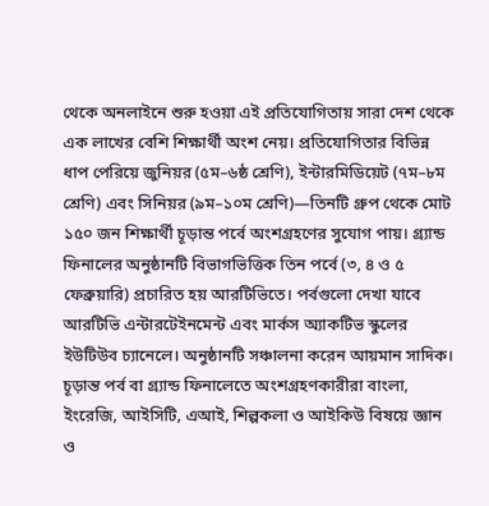থেকে অনলাইনে শুরু হওয়া এই প্রতিযোগিতায় সারা দেশ থেকে এক লাখের বেশি শিক্ষার্থী অংশ নেয়। প্রতিযোগিতার বিভিন্ন ধাপ পেরিয়ে জুনিয়র (৫ম–৬ষ্ঠ শ্রেণি), ইন্টারমিডিয়েট (৭ম–৮ম শ্রেণি) এবং সিনিয়র (৯ম–১০ম শ্রেণি)—তিনটি গ্রুপ থেকে মোট ১৫০ জন শিক্ষার্থী চূড়ান্ত পর্বে অংশগ্রহণের সুযোগ পায়। গ্র্যান্ড ফিনালের অনুষ্ঠানটি বিভাগভিত্তিক তিন পর্বে (৩, ৪ ও ৫ ফেব্রুয়ারি) প্রচারিত হয় আরটিভিতে। পর্বগুলো দেখা যাবে আরটিভি এন্টারটেইনমেন্ট এবং মার্কস অ্যাকটিভ স্কুলের ইউটিউব চ্যানেলে। অনুষ্ঠানটি সঞ্চালনা করেন আয়মান সাদিক।
চূড়ান্ত পর্ব বা গ্র্যান্ড ফিনালেতে অংশগ্রহণকারীরা বাংলা, ইংরেজি, আইসিটি, এআই, শিল্পকলা ও আইকিউ বিষয়ে জ্ঞান ও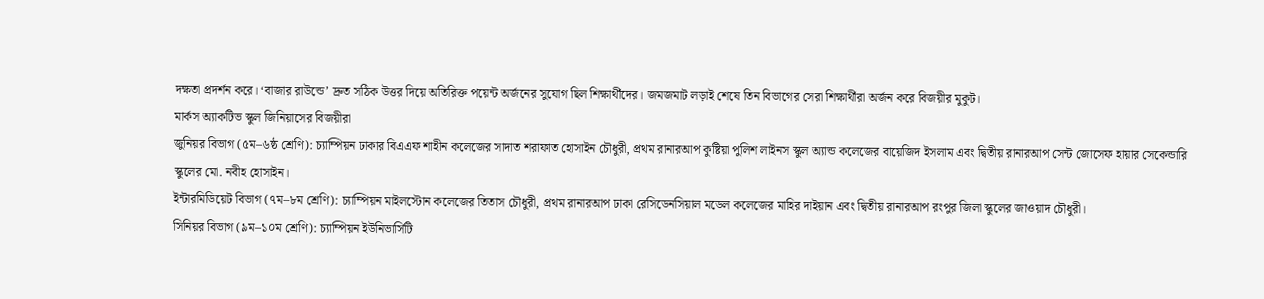দক্ষতা প্রদর্শন করে। ‘বাজার রাউন্ডে’ দ্রুত সঠিক উত্তর দিয়ে অতিরিক্ত পয়েন্ট অর্জনের সুযোগ ছিল শিক্ষার্থীদের। জমজমাট লড়াই শেষে তিন বিভাগের সেরা শিক্ষার্থীরা অর্জন করে বিজয়ীর মুকুট।
মার্কস অ্যাকটিভ স্কুল জিনিয়াসের বিজয়ীরা
জুনিয়র বিভাগ (৫ম–৬ষ্ঠ শ্রেণি): চ্যাম্পিয়ন ঢাকার বিএএফ শাহীন কলেজের সাদাত শরাফাত হোসাইন চৌধুরী, প্রথম রানারআপ কুষ্টিয়া পুলিশ লাইনস স্কুল অ্যান্ড কলেজের বায়েজিদ ইসলাম এবং দ্বিতীয় রানারআপ সেন্ট জোসেফ হায়ার সেকেন্ডারি স্কুলের মো. নবীহ হোসাইন।
ইন্টারমিডিয়েট বিভাগ (৭ম–৮ম শ্রেণি): চ্যাম্পিয়ন মাইলস্টোন কলেজের তিতাস চৌধুরী, প্রথম রানারআপ ঢাকা রেসিডেনসিয়াল মডেল কলেজের মাহির দাইয়ান এবং দ্বিতীয় রানারআপ রংপুর জিলা স্কুলের জাওয়াদ চৌধুরী।
সিনিয়র বিভাগ (৯ম–১০ম শ্রেণি): চ্যাম্পিয়ন ইউনিভার্সিটি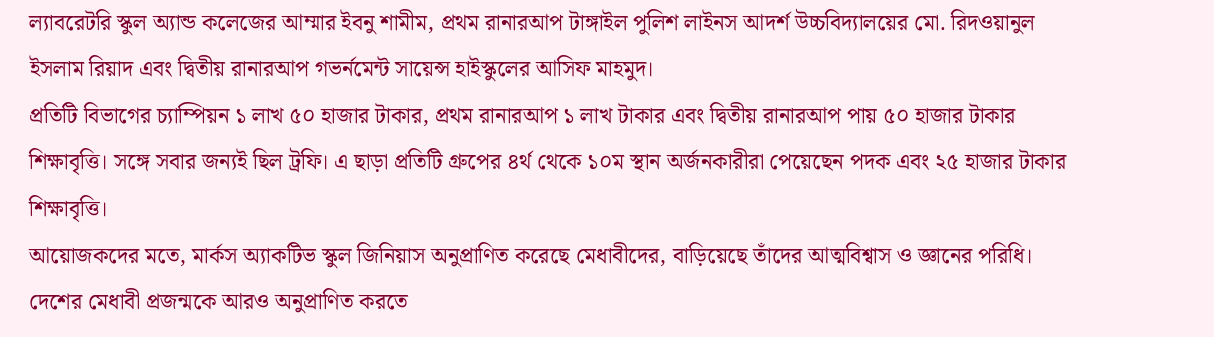ল্যাবরেটরি স্কুল অ্যান্ড কলেজের আম্মার ইবনু শামীম, প্রথম রানারআপ টাঙ্গাইল পুলিশ লাইনস আদর্শ উচ্চবিদ্যালয়ের মো. রিদওয়ানুল ইসলাম রিয়াদ এবং দ্বিতীয় রানারআপ গভর্নমেন্ট সায়েন্স হাইস্কুলের আসিফ মাহমুদ।
প্রতিটি বিভাগের চ্যাম্পিয়ন ১ লাখ ৫০ হাজার টাকার, প্রথম রানারআপ ১ লাখ টাকার এবং দ্বিতীয় রানারআপ পায় ৫০ হাজার টাকার শিক্ষাবৃত্তি। সঙ্গে সবার জন্যই ছিল ট্রফি। এ ছাড়া প্রতিটি গ্রুপের ৪র্থ থেকে ১০ম স্থান অর্জনকারীরা পেয়েছেন পদক এবং ২৫ হাজার টাকার শিক্ষাবৃত্তি।
আয়োজকদের মতে, মার্কস অ্যাকটিভ স্কুল জিনিয়াস অনুপ্রাণিত করেছে মেধাবীদের, বাড়িয়েছে তাঁদের আত্মবিশ্বাস ও জ্ঞানের পরিধি। দেশের মেধাবী প্রজন্মকে আরও অনুপ্রাণিত করতে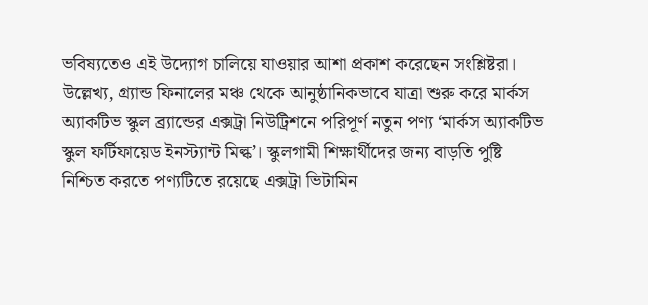ভবিষ্যতেও এই উদ্যোগ চালিয়ে যাওয়ার আশা প্রকাশ করেছেন সংশ্লিষ্টরা।
উল্লেখ্য, গ্র্যান্ড ফিনালের মঞ্চ থেকে আনুষ্ঠানিকভাবে যাত্রা শুরু করে মার্কস অ্যাকটিভ স্কুল ব্র্যান্ডের এক্সট্রা নিউট্রিশনে পরিপূর্ণ নতুন পণ্য ‘মার্কস অ্যাকটিভ স্কুল ফর্টিফায়েড ইনস্ট্যান্ট মিল্ক’। স্কুলগামী শিক্ষার্থীদের জন্য বাড়তি পুষ্টি নিশ্চিত করতে পণ্যটিতে রয়েছে এক্সট্রা ভিটামিন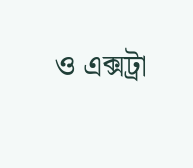ও এক্সট্রা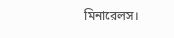মিনারেলস।